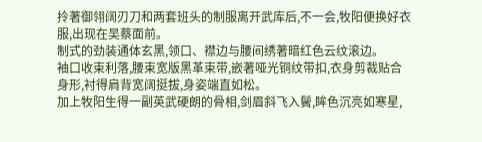拎著御翎阔刃刀和两套班头的制服离开武库后,不一会,牧阳便换好衣服,出现在吴蔡面前。
制式的劲装通体玄黑,领口、襟边与腰间绣著暗红色云纹滚边。
袖口收束利落,腰束宽版黑革束带,嵌著哑光铜纹带扣,衣身剪裁贴合身形,衬得肩背宽阔挺拔,身姿端直如松。
加上牧阳生得一副英武硬朗的骨相,剑眉斜飞入鬢,眸色沉亮如寒星,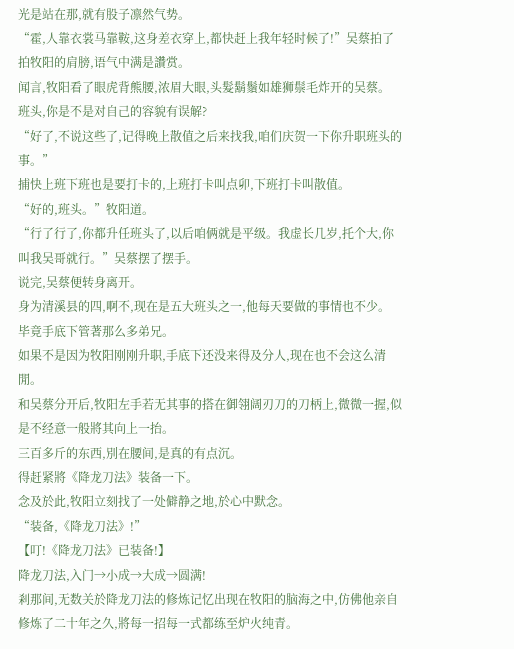光是站在那,就有股子凛然气势。
“霍,人靠衣裳马靠鞍,这身差衣穿上,都快赶上我年轻时候了!”吴蔡拍了拍牧阳的肩膀,语气中满是讚赏。
闻言,牧阳看了眼虎背熊腰,浓眉大眼,头髮鬍鬚如雄狮鬃毛炸开的吴蔡。
班头,你是不是对自己的容貌有误解?
“好了,不说这些了,记得晚上散值之后来找我,咱们庆贺一下你升职班头的事。”
捕快上班下班也是要打卡的,上班打卡叫点卯,下班打卡叫散值。
“好的,班头。”牧阳道。
“行了行了,你都升任班头了,以后咱俩就是平级。我虚长几岁,托个大,你叫我吴哥就行。”吴蔡摆了摆手。
说完,吴蔡便转身离开。
身为清溪县的四,啊不,现在是五大班头之一,他每天要做的事情也不少。
毕竟手底下管著那么多弟兄。
如果不是因为牧阳刚刚升职,手底下还没来得及分人,现在也不会这么清閒。
和吴蔡分开后,牧阳左手若无其事的搭在御翎阔刃刀的刀柄上,微微一握,似是不经意一般將其向上一抬。
三百多斤的东西,別在腰间,是真的有点沉。
得赶紧將《降龙刀法》装备一下。
念及於此,牧阳立刻找了一处僻静之地,於心中默念。
“装备,《降龙刀法》!”
【叮!《降龙刀法》已装备!】
降龙刀法,入门→小成→大成→圆满!
剎那间,无数关於降龙刀法的修炼记忆出现在牧阳的脑海之中,仿佛他亲自修炼了二十年之久,將每一招每一式都练至炉火纯青。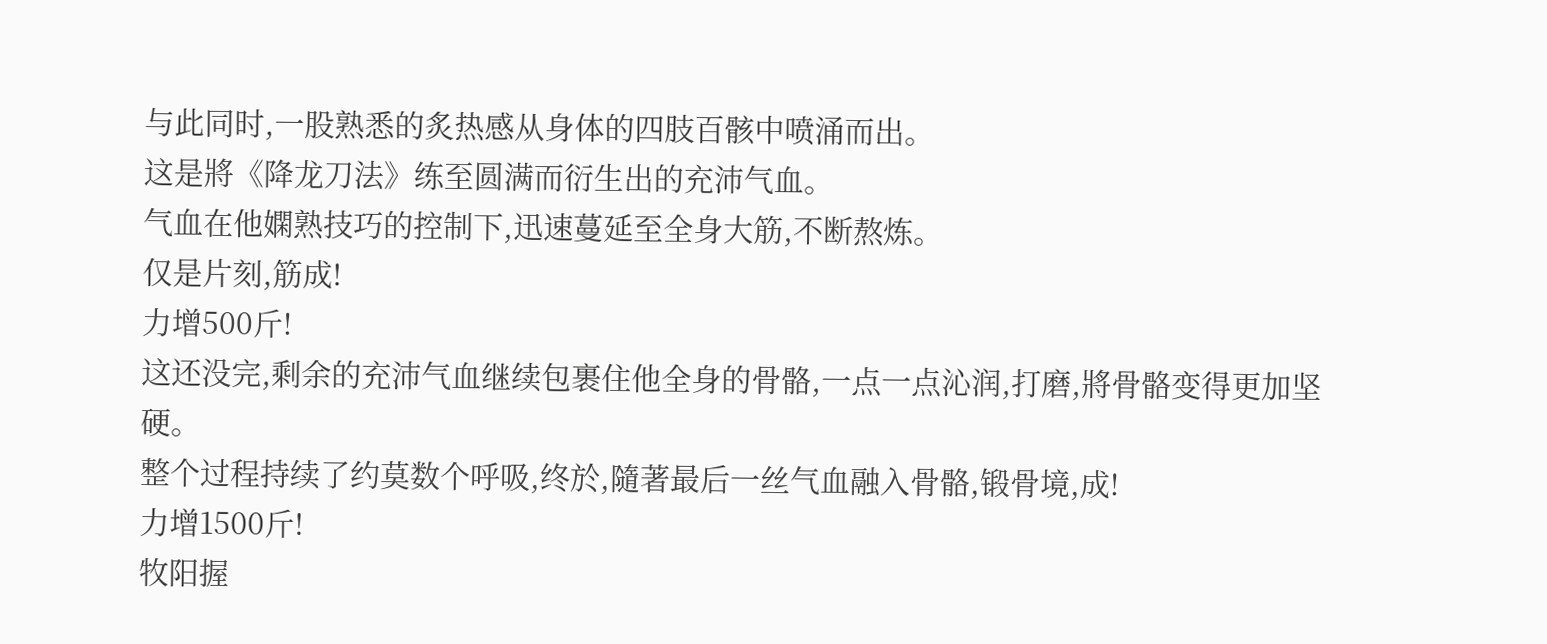与此同时,一股熟悉的炙热感从身体的四肢百骸中喷涌而出。
这是將《降龙刀法》练至圆满而衍生出的充沛气血。
气血在他嫻熟技巧的控制下,迅速蔓延至全身大筋,不断熬炼。
仅是片刻,筋成!
力增500斤!
这还没完,剩余的充沛气血继续包裹住他全身的骨骼,一点一点沁润,打磨,將骨骼变得更加坚硬。
整个过程持续了约莫数个呼吸,终於,隨著最后一丝气血融入骨骼,锻骨境,成!
力增1500斤!
牧阳握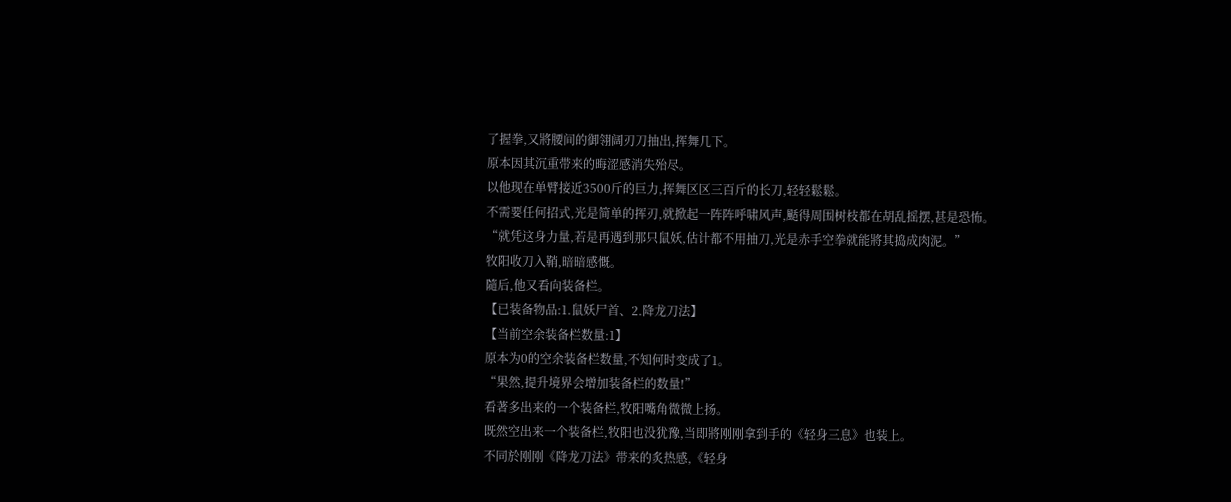了握拳,又將腰间的御翎阔刃刀抽出,挥舞几下。
原本因其沉重带来的晦涩感消失殆尽。
以他现在单臂接近3500斤的巨力,挥舞区区三百斤的长刀,轻轻鬆鬆。
不需要任何招式,光是简单的挥刃,就掀起一阵阵呼啸风声,颳得周围树枝都在胡乱摇摆,甚是恐怖。
“就凭这身力量,若是再遇到那只鼠妖,估计都不用抽刀,光是赤手空拳就能將其捣成肉泥。”
牧阳收刀入鞘,暗暗感慨。
隨后,他又看向装备栏。
【已装备物品:1.鼠妖尸首、2.降龙刀法】
【当前空余装备栏数量:1】
原本为0的空余装备栏数量,不知何时变成了1。
“果然,提升境界会增加装备栏的数量!”
看著多出来的一个装备栏,牧阳嘴角微微上扬。
既然空出来一个装备栏,牧阳也没犹豫,当即將刚刚拿到手的《轻身三息》也装上。
不同於刚刚《降龙刀法》带来的炙热感,《轻身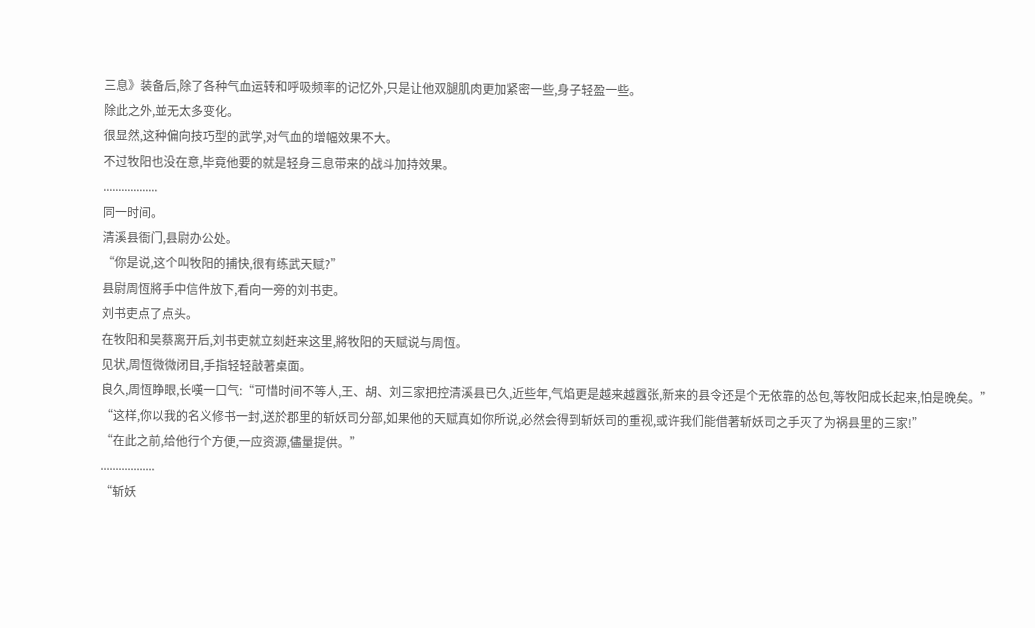三息》装备后,除了各种气血运转和呼吸频率的记忆外,只是让他双腿肌肉更加紧密一些,身子轻盈一些。
除此之外,並无太多变化。
很显然,这种偏向技巧型的武学,对气血的增幅效果不大。
不过牧阳也没在意,毕竟他要的就是轻身三息带来的战斗加持效果。
..................
同一时间。
清溪县衙门,县尉办公处。
“你是说,这个叫牧阳的捕快,很有练武天赋?”
县尉周恆將手中信件放下,看向一旁的刘书吏。
刘书吏点了点头。
在牧阳和吴蔡离开后,刘书吏就立刻赶来这里,將牧阳的天赋说与周恆。
见状,周恆微微闭目,手指轻轻敲著桌面。
良久,周恆睁眼,长嘆一口气:“可惜时间不等人,王、胡、刘三家把控清溪县已久,近些年,气焰更是越来越囂张,新来的县令还是个无依靠的怂包,等牧阳成长起来,怕是晚矣。”
“这样,你以我的名义修书一封,送於郡里的斩妖司分部,如果他的天赋真如你所说,必然会得到斩妖司的重视,或许我们能借著斩妖司之手灭了为祸县里的三家!”
“在此之前,给他行个方便,一应资源,儘量提供。”
..................
“斩妖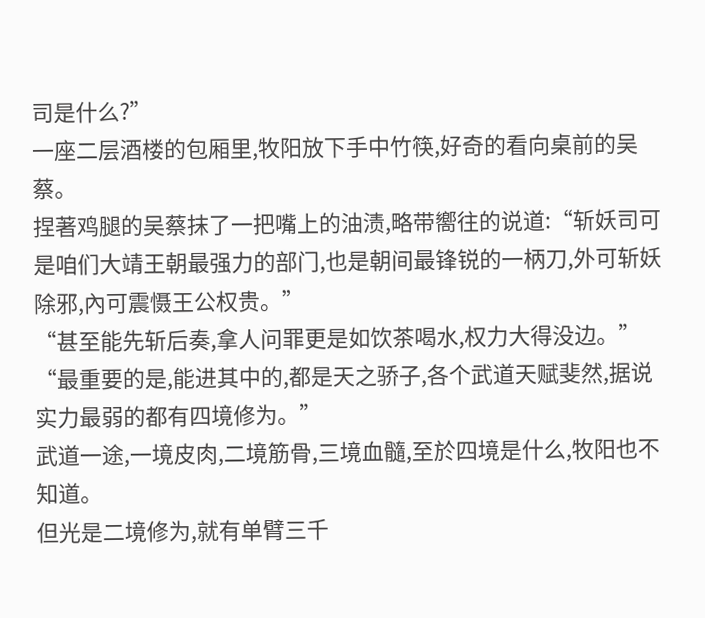司是什么?”
一座二层酒楼的包厢里,牧阳放下手中竹筷,好奇的看向桌前的吴蔡。
捏著鸡腿的吴蔡抹了一把嘴上的油渍,略带嚮往的说道:“斩妖司可是咱们大靖王朝最强力的部门,也是朝间最锋锐的一柄刀,外可斩妖除邪,內可震慑王公权贵。”
“甚至能先斩后奏,拿人问罪更是如饮茶喝水,权力大得没边。”
“最重要的是,能进其中的,都是天之骄子,各个武道天赋斐然,据说实力最弱的都有四境修为。”
武道一途,一境皮肉,二境筋骨,三境血髓,至於四境是什么,牧阳也不知道。
但光是二境修为,就有单臂三千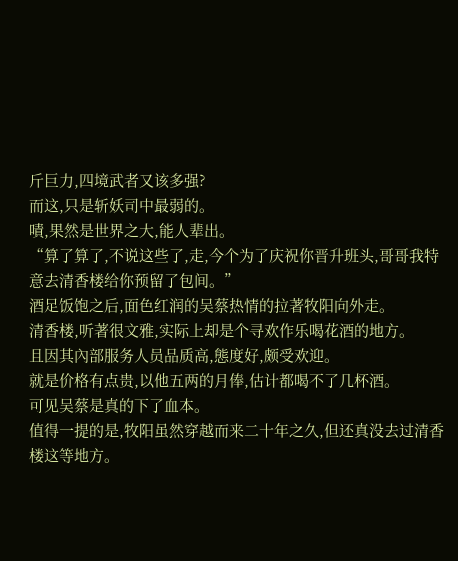斤巨力,四境武者又该多强?
而这,只是斩妖司中最弱的。
嘖,果然是世界之大,能人辈出。
“算了算了,不说这些了,走,今个为了庆祝你晋升班头,哥哥我特意去清香楼给你预留了包间。”
酒足饭饱之后,面色红润的吴蔡热情的拉著牧阳向外走。
清香楼,听著很文雅,实际上却是个寻欢作乐喝花酒的地方。
且因其內部服务人员品质高,態度好,颇受欢迎。
就是价格有点贵,以他五两的月俸,估计都喝不了几杯酒。
可见吴蔡是真的下了血本。
值得一提的是,牧阳虽然穿越而来二十年之久,但还真没去过清香楼这等地方。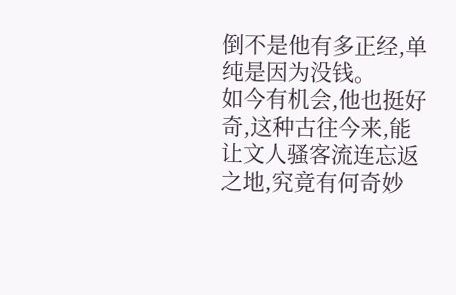倒不是他有多正经,单纯是因为没钱。
如今有机会,他也挺好奇,这种古往今来,能让文人骚客流连忘返之地,究竟有何奇妙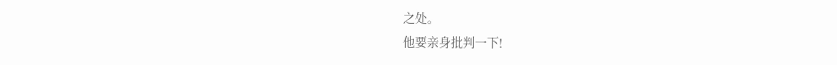之处。
他要亲身批判一下!